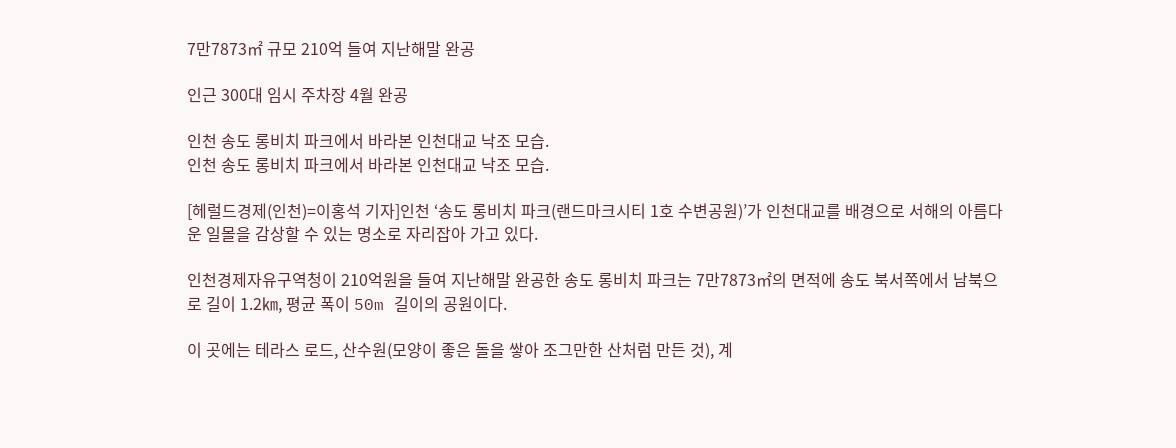7만7873㎡ 규모 210억 들여 지난해말 완공

인근 300대 임시 주차장 4월 완공

인천 송도 롱비치 파크에서 바라본 인천대교 낙조 모습.
인천 송도 롱비치 파크에서 바라본 인천대교 낙조 모습.

[헤럴드경제(인천)=이홍석 기자]인천 ‘송도 롱비치 파크(랜드마크시티 1호 수변공원)’가 인천대교를 배경으로 서해의 아름다운 일몰을 감상할 수 있는 명소로 자리잡아 가고 있다.

인천경제자유구역청이 210억원을 들여 지난해말 완공한 송도 롱비치 파크는 7만7873㎡의 면적에 송도 북서쪽에서 남북으로 길이 1.2㎞, 평균 폭이 50m 길이의 공원이다.

이 곳에는 테라스 로드, 산수원(모양이 좋은 돌을 쌓아 조그만한 산처럼 만든 것), 계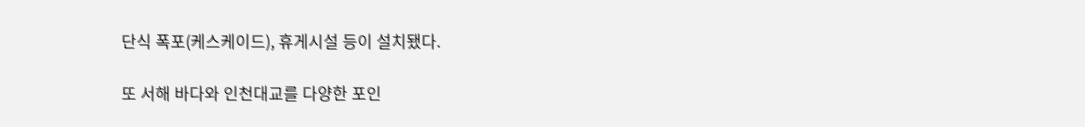단식 폭포(케스케이드), 휴게시설 등이 설치됐다.

또 서해 바다와 인천대교를 다양한 포인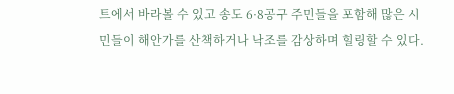트에서 바라볼 수 있고 송도 6·8공구 주민들을 포함해 많은 시민들이 해안가를 산책하거나 낙조를 감상하며 힐링할 수 있다.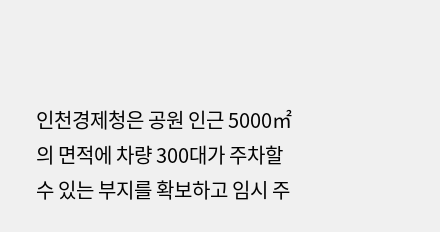인천경제청은 공원 인근 5000㎡의 면적에 차량 300대가 주차할 수 있는 부지를 확보하고 임시 주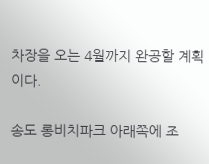차장을 오는 4월까지 완공할 계획이다.

송도 롱비치파크 아래쪽에 조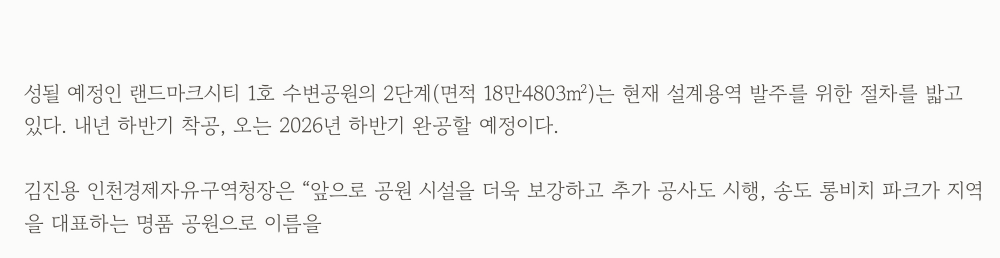성될 예정인 랜드마크시티 1호 수변공원의 2단계(면적 18만4803㎡)는 현재 설계용역 발주를 위한 절차를 밟고 있다. 내년 하반기 착공, 오는 2026년 하반기 완공할 예정이다.

김진용 인천경제자유구역청장은 “앞으로 공원 시설을 더욱 보강하고 추가 공사도 시행, 송도 롱비치 파크가 지역을 대표하는 명품 공원으로 이름을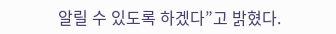알릴 수 있도록 하겠다”고 밝혔다.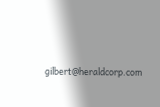gilbert@heraldcorp.com